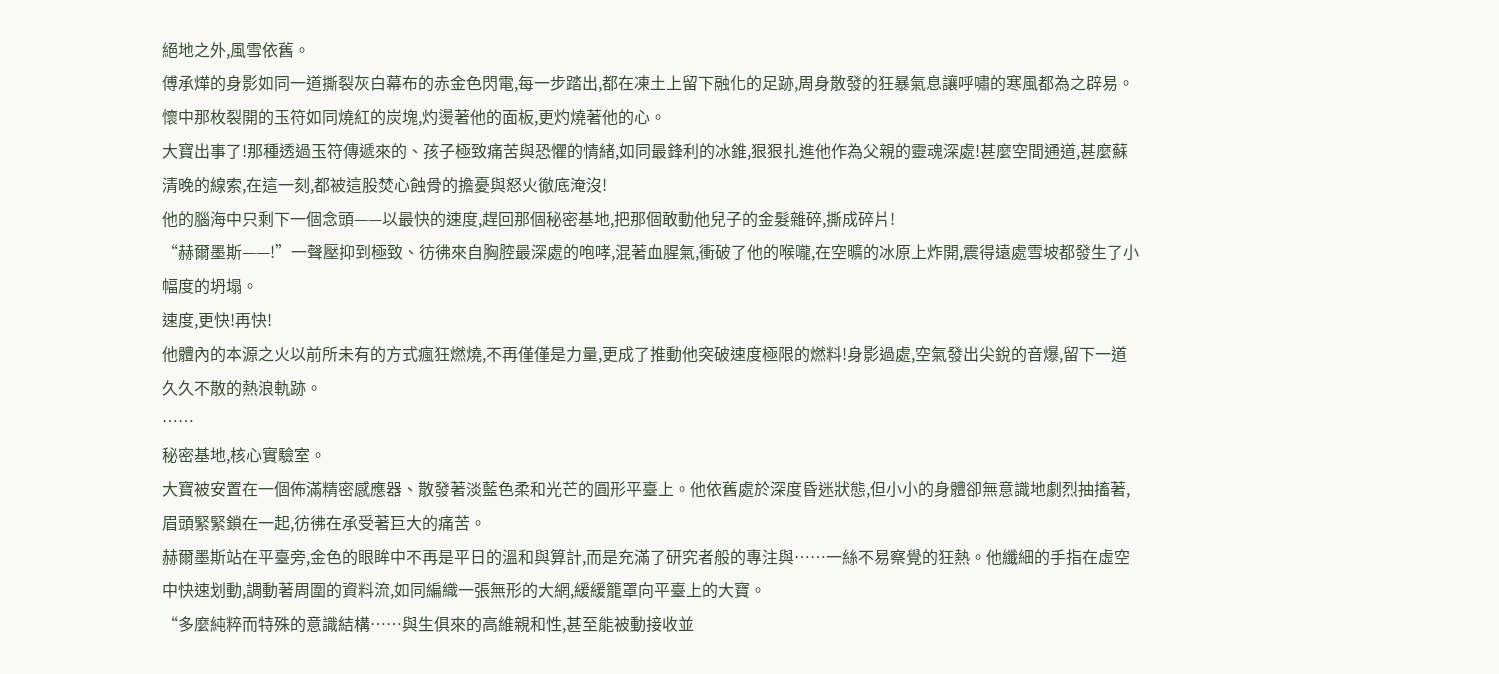絕地之外,風雪依舊。
傅承燁的身影如同一道撕裂灰白幕布的赤金色閃電,每一步踏出,都在凍土上留下融化的足跡,周身散發的狂暴氣息讓呼嘯的寒風都為之辟易。懷中那枚裂開的玉符如同燒紅的炭塊,灼燙著他的面板,更灼燒著他的心。
大寶出事了!那種透過玉符傳遞來的、孩子極致痛苦與恐懼的情緒,如同最鋒利的冰錐,狠狠扎進他作為父親的靈魂深處!甚麼空間通道,甚麼蘇清晚的線索,在這一刻,都被這股焚心蝕骨的擔憂與怒火徹底淹沒!
他的腦海中只剩下一個念頭——以最快的速度,趕回那個秘密基地,把那個敢動他兒子的金髮雜碎,撕成碎片!
“赫爾墨斯——!”一聲壓抑到極致、彷彿來自胸腔最深處的咆哮,混著血腥氣,衝破了他的喉嚨,在空曠的冰原上炸開,震得遠處雪坡都發生了小幅度的坍塌。
速度,更快!再快!
他體內的本源之火以前所未有的方式瘋狂燃燒,不再僅僅是力量,更成了推動他突破速度極限的燃料!身影過處,空氣發出尖銳的音爆,留下一道久久不散的熱浪軌跡。
……
秘密基地,核心實驗室。
大寶被安置在一個佈滿精密感應器、散發著淡藍色柔和光芒的圓形平臺上。他依舊處於深度昏迷狀態,但小小的身體卻無意識地劇烈抽搐著,眉頭緊緊鎖在一起,彷彿在承受著巨大的痛苦。
赫爾墨斯站在平臺旁,金色的眼眸中不再是平日的溫和與算計,而是充滿了研究者般的專注與……一絲不易察覺的狂熱。他纖細的手指在虛空中快速划動,調動著周圍的資料流,如同編織一張無形的大網,緩緩籠罩向平臺上的大寶。
“多麼純粹而特殊的意識結構……與生俱來的高維親和性,甚至能被動接收並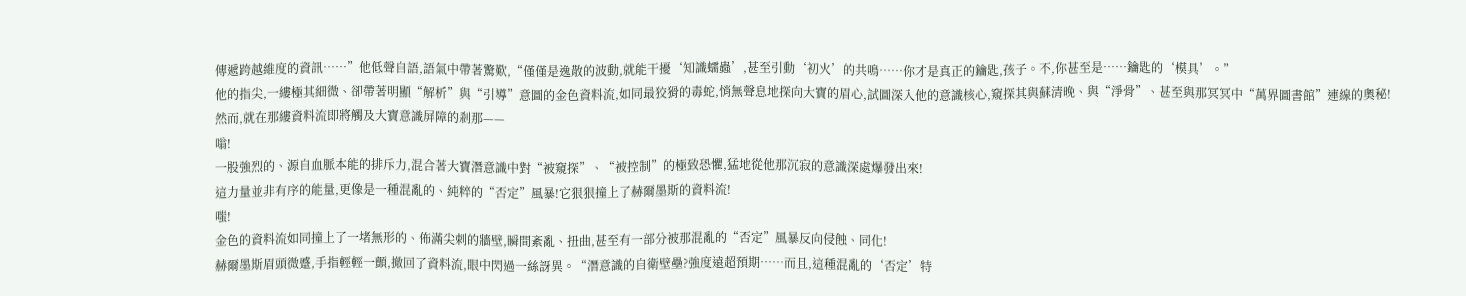傳遞跨越維度的資訊……”他低聲自語,語氣中帶著驚歎,“僅僅是逸散的波動,就能干擾‘知識蠕蟲’,甚至引動‘初火’的共鳴……你才是真正的鑰匙,孩子。不,你甚至是……鑰匙的‘模具’。”
他的指尖,一縷極其細微、卻帶著明顯“解析”與“引導”意圖的金色資料流,如同最狡猾的毒蛇,悄無聲息地探向大寶的眉心,試圖深入他的意識核心,窺探其與蘇清晚、與“淨骨”、甚至與那冥冥中“萬界圖書館”連線的奧秘!
然而,就在那縷資料流即將觸及大寶意識屏障的剎那——
嗡!
一股強烈的、源自血脈本能的排斥力,混合著大寶潛意識中對“被窺探”、“被控制”的極致恐懼,猛地從他那沉寂的意識深處爆發出來!
這力量並非有序的能量,更像是一種混亂的、純粹的“否定”風暴!它狠狠撞上了赫爾墨斯的資料流!
嗤!
金色的資料流如同撞上了一堵無形的、佈滿尖刺的牆壁,瞬間紊亂、扭曲,甚至有一部分被那混亂的“否定”風暴反向侵蝕、同化!
赫爾墨斯眉頭微蹙,手指輕輕一顫,撤回了資料流,眼中閃過一絲訝異。“潛意識的自衛壁壘?強度遠超預期……而且,這種混亂的‘否定’特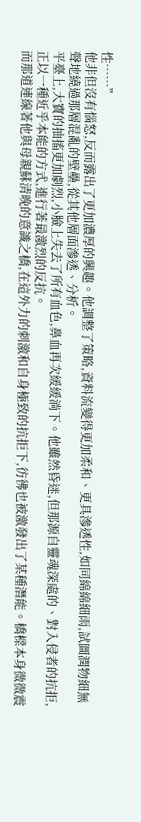性……”
他非但沒有惱怒,反而露出了更加濃厚的興趣。他調整了策略,資料流變得更加柔和、更具滲透性,如同綿綿細雨,試圖潤物細無聲地繞過那層混亂的壁壘,從其他層面滲透、分析。
平臺上,大寶的抽搐更加劇烈,小臉上失去了所有血色,鼻血再次緩緩淌下。他雖然昏迷,但那源自靈魂深處的、對入侵者的抗拒,正以一種近乎本能的方式,進行著最激烈的反抗。
而那道連線著他與母親蘇清晚的意識之橋,在這外力的刺激和自身極致的抗拒下,彷彿也被激發出了某種潛能。橋樑本身微微震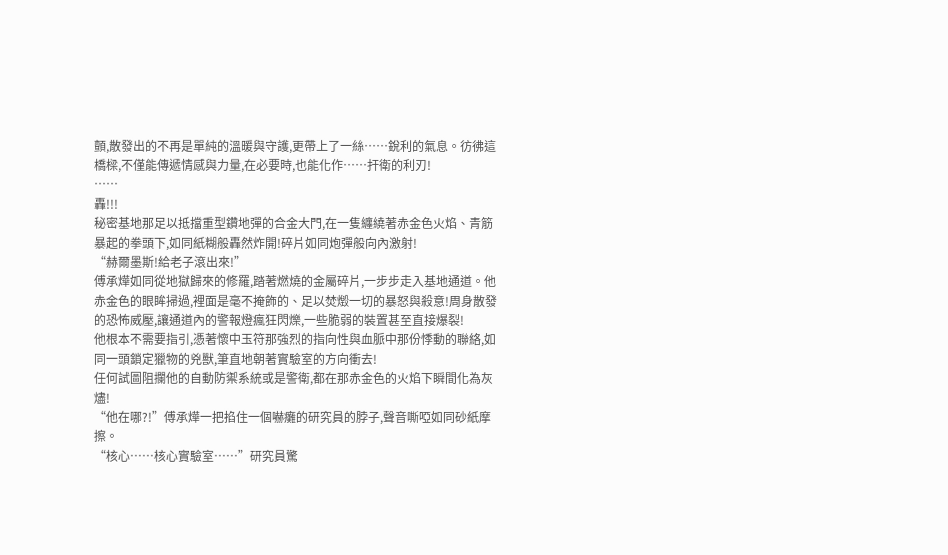顫,散發出的不再是單純的溫暖與守護,更帶上了一絲……銳利的氣息。彷彿這橋樑,不僅能傳遞情感與力量,在必要時,也能化作……扞衛的利刃!
……
轟!!!
秘密基地那足以抵擋重型鑽地彈的合金大門,在一隻纏繞著赤金色火焰、青筋暴起的拳頭下,如同紙糊般轟然炸開!碎片如同炮彈般向內激射!
“赫爾墨斯!給老子滾出來!”
傅承燁如同從地獄歸來的修羅,踏著燃燒的金屬碎片,一步步走入基地通道。他赤金色的眼眸掃過,裡面是毫不掩飾的、足以焚燬一切的暴怒與殺意!周身散發的恐怖威壓,讓通道內的警報燈瘋狂閃爍,一些脆弱的裝置甚至直接爆裂!
他根本不需要指引,憑著懷中玉符那強烈的指向性與血脈中那份悸動的聯絡,如同一頭鎖定獵物的兇獸,筆直地朝著實驗室的方向衝去!
任何試圖阻攔他的自動防禦系統或是警衛,都在那赤金色的火焰下瞬間化為灰燼!
“他在哪?!”傅承燁一把掐住一個嚇癱的研究員的脖子,聲音嘶啞如同砂紙摩擦。
“核心……核心實驗室……”研究員驚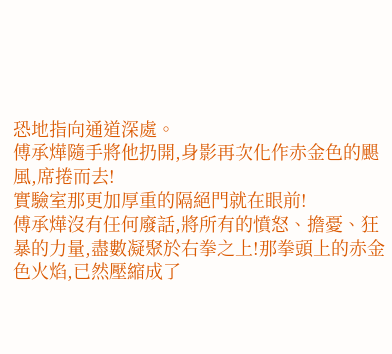恐地指向通道深處。
傅承燁隨手將他扔開,身影再次化作赤金色的颶風,席捲而去!
實驗室那更加厚重的隔絕門就在眼前!
傅承燁沒有任何廢話,將所有的憤怒、擔憂、狂暴的力量,盡數凝聚於右拳之上!那拳頭上的赤金色火焰,已然壓縮成了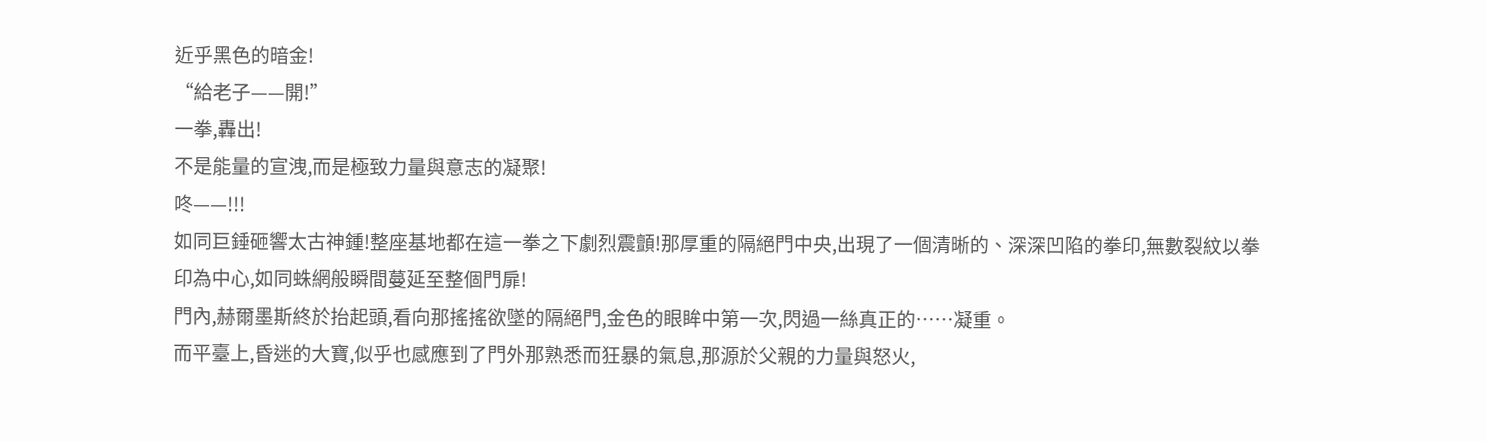近乎黑色的暗金!
“給老子——開!”
一拳,轟出!
不是能量的宣洩,而是極致力量與意志的凝聚!
咚——!!!
如同巨錘砸響太古神鍾!整座基地都在這一拳之下劇烈震顫!那厚重的隔絕門中央,出現了一個清晰的、深深凹陷的拳印,無數裂紋以拳印為中心,如同蛛網般瞬間蔓延至整個門扉!
門內,赫爾墨斯終於抬起頭,看向那搖搖欲墜的隔絕門,金色的眼眸中第一次,閃過一絲真正的……凝重。
而平臺上,昏迷的大寶,似乎也感應到了門外那熟悉而狂暴的氣息,那源於父親的力量與怒火,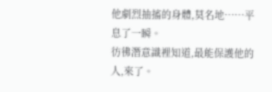他劇烈抽搐的身體,莫名地……平息了一瞬。
彷彿潛意識裡知道,最能保護他的人,來了。